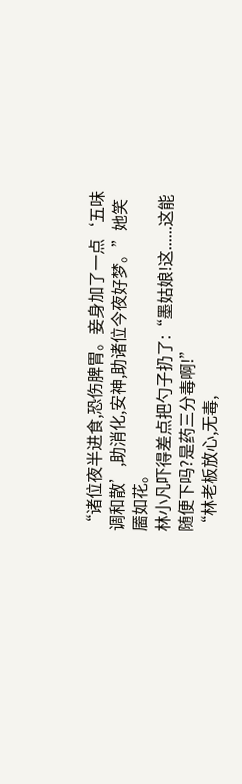“诸位夜半进食,恐伤脾胃。妾身加了一点‘五味调和散’,助消化,安神,助诸位今夜好梦。”她笑靥如花。
林小凡吓得差点把勺子扔了:“墨姑娘!这......这能随便下吗?是药三分毒啊!”
“林老板放心,无毒,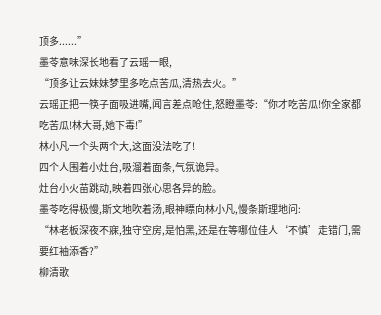顶多......”
墨苓意味深长地看了云瑶一眼,
“顶多让云妹妹梦里多吃点苦瓜,清热去火。”
云瑶正把一筷子面吸进嘴,闻言差点呛住,怒瞪墨苓:“你才吃苦瓜!你全家都吃苦瓜!林大哥,她下毒!”
林小凡一个头两个大,这面没法吃了!
四个人围着小灶台,吸溜着面条,气氛诡异。
灶台小火苗跳动,映着四张心思各异的脸。
墨苓吃得极慢,斯文地吹着汤,眼神瞟向林小凡,慢条斯理地问:
“林老板深夜不寐,独守空房,是怕黑,还是在等哪位佳人‘不慎’走错门,需要红袖添香?”
柳清歌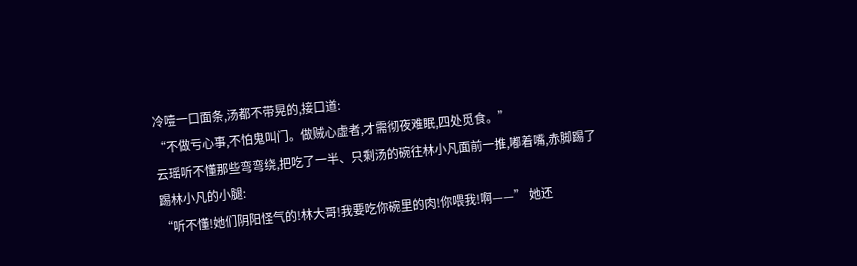冷噎一口面条,汤都不带晃的,接口道:
“不做亏心事,不怕鬼叫门。做贼心虚者,才需彻夜难眠,四处觅食。”
云瑶听不懂那些弯弯绕,把吃了一半、只剩汤的碗往林小凡面前一推,嘟着嘴,赤脚踢了踢林小凡的小腿:
“听不懂!她们阴阳怪气的!林大哥!我要吃你碗里的肉!你喂我!啊——” 她还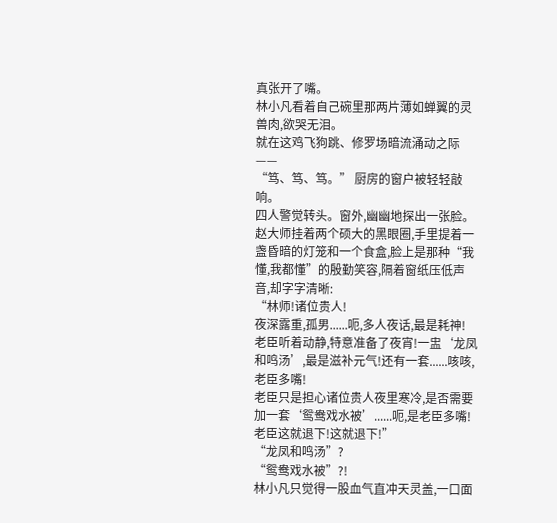真张开了嘴。
林小凡看着自己碗里那两片薄如蝉翼的灵兽肉,欲哭无泪。
就在这鸡飞狗跳、修罗场暗流涌动之际——
“笃、笃、笃。” 厨房的窗户被轻轻敲响。
四人警觉转头。窗外,幽幽地探出一张脸。赵大师挂着两个硕大的黑眼圈,手里提着一盏昏暗的灯笼和一个食盒,脸上是那种“我懂,我都懂”的殷勤笑容,隔着窗纸压低声音,却字字清晰:
“林师!诸位贵人!
夜深露重,孤男......呃,多人夜话,最是耗神!
老臣听着动静,特意准备了夜宵!一盅‘龙凤和鸣汤’,最是滋补元气!还有一套......咳咳,老臣多嘴!
老臣只是担心诸位贵人夜里寒冷,是否需要加一套‘鸳鸯戏水被’......呃,是老臣多嘴!老臣这就退下!这就退下!”
“龙凤和鸣汤”?
“鸳鸯戏水被”?!
林小凡只觉得一股血气直冲天灵盖,一口面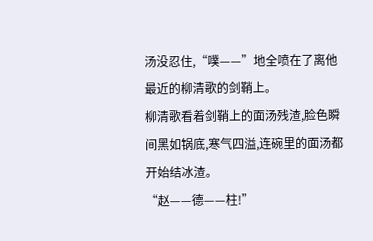汤没忍住,“噗——”地全喷在了离他最近的柳清歌的剑鞘上。
柳清歌看着剑鞘上的面汤残渣,脸色瞬间黑如锅底,寒气四溢,连碗里的面汤都开始结冰渣。
“赵——德——柱!”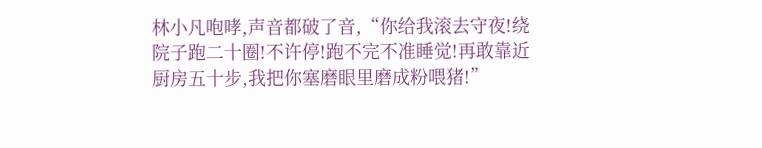林小凡咆哮,声音都破了音,“你给我滚去守夜!绕院子跑二十圈!不许停!跑不完不准睡觉!再敢靠近厨房五十步,我把你塞磨眼里磨成粉喂猪!”